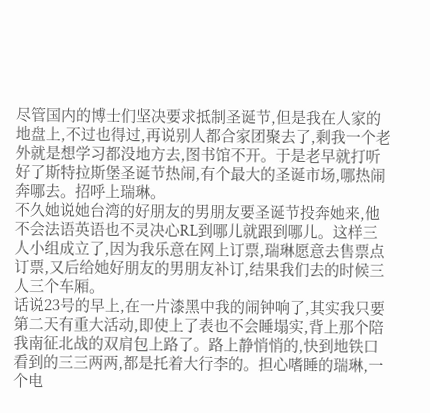尽管国内的博士们坚决要求抵制圣诞节,但是我在人家的地盘上,不过也得过,再说别人都合家团聚去了,剩我一个老外就是想学习都没地方去,图书馆不开。于是老早就打听好了斯特拉斯堡圣诞节热闹,有个最大的圣诞市场,哪热闹奔哪去。招呼上瑞琳。
不久她说她台湾的好朋友的男朋友要圣诞节投奔她来,他不会法语英语也不灵决心RL到哪儿就跟到哪儿。这样三人小组成立了,因为我乐意在网上订票,瑞琳愿意去售票点订票,又后给她好朋友的男朋友补订,结果我们去的时候三人三个车厢。
话说23号的早上,在一片漆黑中我的闹钟响了,其实我只要第二天有重大活动,即使上了表也不会睡塌实,背上那个陪我南征北战的双肩包上路了。路上静悄悄的,快到地铁口看到的三三两两,都是托着大行李的。担心嗜睡的瑞琳,一个电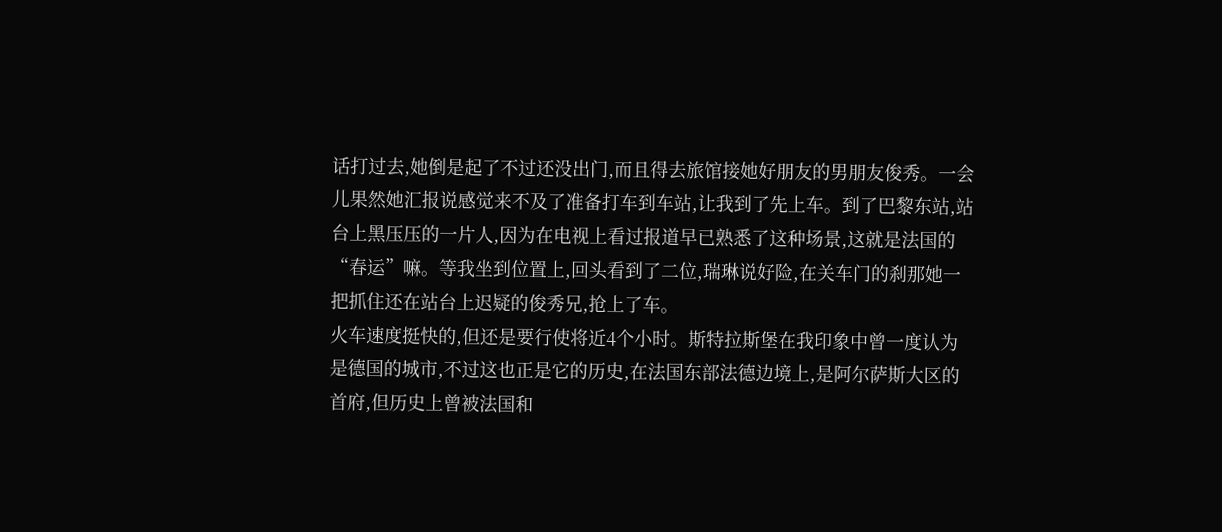话打过去,她倒是起了不过还没出门,而且得去旅馆接她好朋友的男朋友俊秀。一会儿果然她汇报说感觉来不及了准备打车到车站,让我到了先上车。到了巴黎东站,站台上黑压压的一片人,因为在电视上看过报道早已熟悉了这种场景,这就是法国的“春运”嘛。等我坐到位置上,回头看到了二位,瑞琳说好险,在关车门的刹那她一把抓住还在站台上迟疑的俊秀兄,抢上了车。
火车速度挺快的,但还是要行使将近4个小时。斯特拉斯堡在我印象中曾一度认为是德国的城市,不过这也正是它的历史,在法国东部法德边境上,是阿尔萨斯大区的首府,但历史上曾被法国和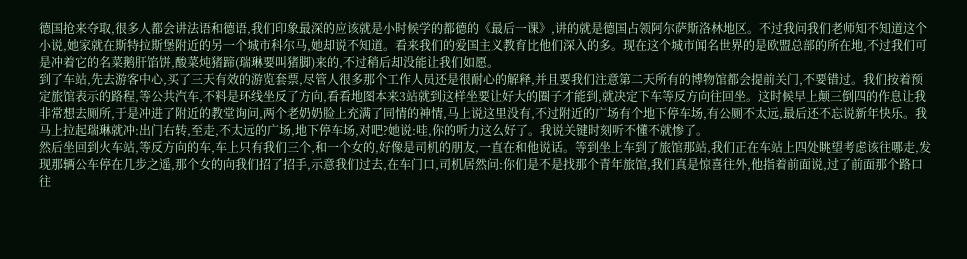德国抢来夺取,很多人都会讲法语和德语,我们印象最深的应该就是小时候学的都德的《最后一课》,讲的就是德国占领阿尔萨斯洛林地区。不过我问我们老师知不知道这个小说,她家就在斯特拉斯堡附近的另一个城市科尔马,她却说不知道。看来我们的爱国主义教育比他们深入的多。现在这个城市闻名世界的是欧盟总部的所在地,不过我们可是冲着它的名菜鹅肝馅饼,酸菜炖猪蹄(瑞琳要叫猪脚)来的,不过稍后却没能让我们如愿。
到了车站,先去游客中心,买了三天有效的游览套票,尽管人很多那个工作人员还是很耐心的解释,并且要我们注意第二天所有的博物馆都会提前关门,不要错过。我们按着预定旅馆表示的路程,等公共汽车,不料是环线坐反了方向,看看地图本来3站就到这样坐要让好大的圈子才能到,就决定下车等反方向往回坐。这时候早上颠三倒四的作息让我非常想去厕所,于是冲进了附近的教堂询问,两个老奶奶脸上充满了同情的神情,马上说这里没有,不过附近的广场有个地下停车场,有公厕不太远,最后还不忘说新年快乐。我马上拉起瑞琳就冲:出门右转,至走,不太远的广场,地下停车场,对吧?她说:哇,你的听力这么好了。我说关键时刻听不懂不就惨了。
然后坐回到火车站,等反方向的车,车上只有我们三个,和一个女的,好像是司机的朋友,一直在和他说话。等到坐上车到了旅馆那站,我们正在车站上四处眺望考虑该往哪走,发现那辆公车停在几步之遥,那个女的向我们招了招手,示意我们过去,在车门口,司机居然问:你们是不是找那个青年旅馆,我们真是惊喜往外,他指着前面说,过了前面那个路口往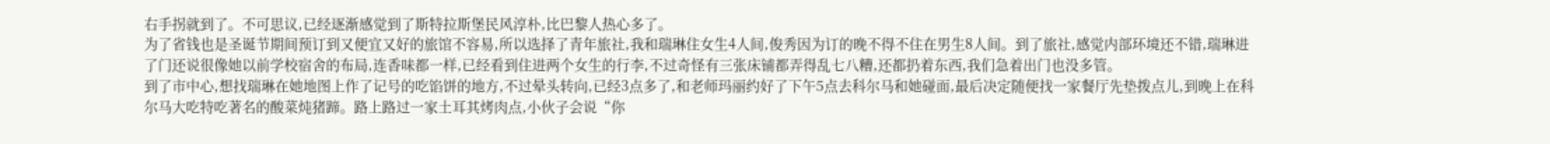右手拐就到了。不可思议,已经逐渐感觉到了斯特拉斯堡民风淳朴,比巴黎人热心多了。
为了省钱也是圣诞节期间预订到又便宜又好的旅馆不容易,所以选择了青年旅社,我和瑞琳住女生4人间,俊秀因为订的晚不得不住在男生8人间。到了旅社,感觉内部环境还不错,瑞琳进了门还说很像她以前学校宿舍的布局,连香味都一样,已经看到住进两个女生的行李,不过奇怪有三张床铺都弄得乱七八糟,还都扔着东西,我们急着出门也没多管。
到了市中心,想找瑞琳在她地图上作了记号的吃馅饼的地方,不过晕头转向,已经3点多了,和老师玛丽约好了下午5点去科尔马和她碰面,最后决定随便找一家餐厅先垫拨点儿,到晚上在科尔马大吃特吃著名的酸菜炖猪蹄。路上路过一家土耳其烤肉点,小伙子会说“你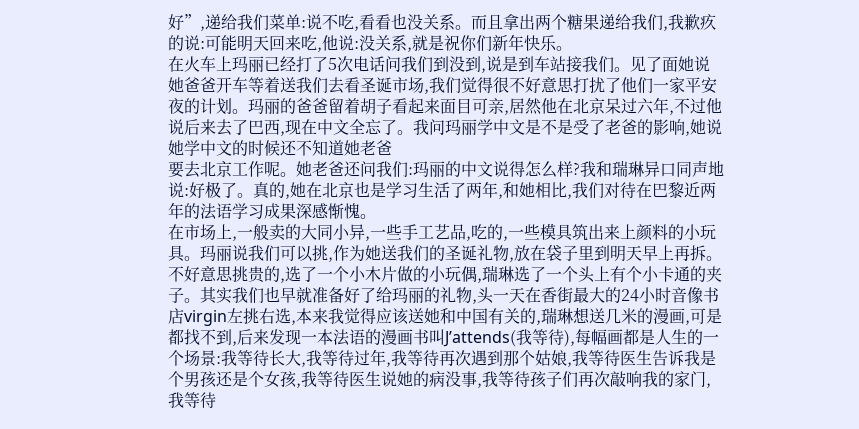好”,递给我们菜单:说不吃,看看也没关系。而且拿出两个糖果递给我们,我歉疚的说:可能明天回来吃,他说:没关系,就是祝你们新年快乐。
在火车上玛丽已经打了5次电话问我们到没到,说是到车站接我们。见了面她说她爸爸开车等着送我们去看圣诞市场,我们觉得很不好意思打扰了他们一家平安夜的计划。玛丽的爸爸留着胡子看起来面目可亲,居然他在北京呆过六年,不过他说后来去了巴西,现在中文全忘了。我问玛丽学中文是不是受了老爸的影响,她说她学中文的时候还不知道她老爸
要去北京工作呢。她老爸还问我们:玛丽的中文说得怎么样?我和瑞琳异口同声地说:好极了。真的,她在北京也是学习生活了两年,和她相比,我们对待在巴黎近两年的法语学习成果深感惭愧。
在市场上,一般卖的大同小异,一些手工艺品,吃的,一些模具筑出来上颜料的小玩具。玛丽说我们可以挑,作为她送我们的圣诞礼物,放在袋子里到明天早上再拆。不好意思挑贵的,选了一个小木片做的小玩偶,瑞琳选了一个头上有个小卡通的夹子。其实我们也早就准备好了给玛丽的礼物,头一天在香街最大的24小时音像书店virgin左挑右选,本来我觉得应该送她和中国有关的,瑞琳想送几米的漫画,可是都找不到,后来发现一本法语的漫画书叫J’attends(我等待),每幅画都是人生的一个场景:我等待长大,我等待过年,我等待再次遇到那个姑娘,我等待医生告诉我是个男孩还是个女孩,我等待医生说她的病没事,我等待孩子们再次敲响我的家门,我等待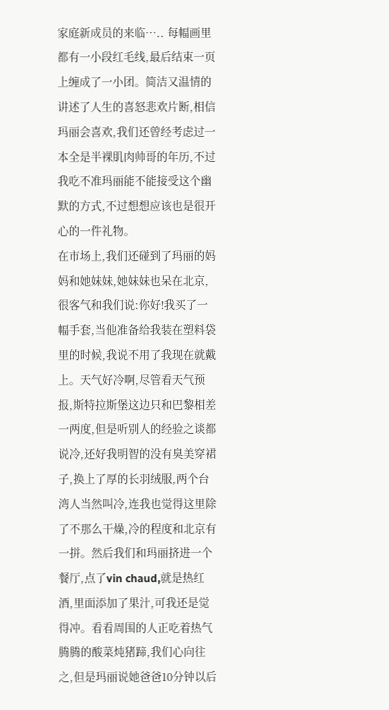家庭新成员的来临….. 每幅画里都有一小段红毛线,最后结束一页上缠成了一小团。简洁又温情的讲述了人生的喜怒悲欢片断,相信玛丽会喜欢,我们还曾经考虑过一本全是半裸肌肉帅哥的年历,不过我吃不准玛丽能不能接受这个幽默的方式,不过想想应该也是很开心的一件礼物。
在市场上,我们还碰到了玛丽的妈妈和她妹妹,她妹妹也呆在北京,很客气和我们说:你好!我买了一幅手套,当他准备给我装在塑料袋里的时候,我说不用了我现在就戴上。天气好冷啊,尽管看天气预报,斯特拉斯堡这边只和巴黎相差一两度,但是听别人的经验之谈都说冷,还好我明智的没有臭美穿裙子,换上了厚的长羽绒服,两个台湾人当然叫冷,连我也觉得这里除了不那么干燥,冷的程度和北京有一拼。然后我们和玛丽挤进一个餐厅,点了vin chaud,就是热红酒,里面添加了果汁,可我还是觉得冲。看看周围的人正吃着热气腾腾的酸菜炖猪蹄,我们心向往之,但是玛丽说她爸爸10分钟以后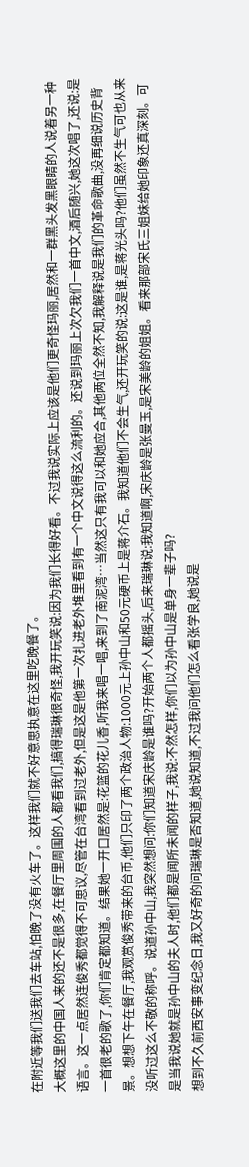在附近等我们送我们去车站,怕晚了没有火车了。这样我们就不好意思执意在这里吃晚餐了。
大概这里的中国人来的还不是很多,在餐厅里周围的人都看我们,搞得瑞琳很奇怪,我开玩笑说:因为我们长得好看。不过我说实际上应该是他们更奇怪玛丽,居然和一群黑头发黑眼睛的人说着另一种语言。这一点居然连俊秀都觉得不可思议,尽管在台湾看到过老外,但是这是他第一次扎进老外堆里看到有一个中文说得这么流利的。还说到玛丽上次欠我们一首中文,酒后随兴,她这次唱了,还说:是一首很老的歌了,你们肯定都知道。结果她一开口居然是:花篮的花儿香,听我来唱一唱,来到了南泥湾…当然这只有我可以和她应合,其他两位全然不知,我解释说是我们的革命歌曲,没再细说历史背景。想想下午在餐厅,我观赏俊秀带来的台币,他们只印了两个政治人物:1000元上孙中山和50元硬币上是蒋介石。我知道他们不会生气,还开玩笑的说:这是谁,是蒋光头吗?他们虽然不生气可也从来没听过这么不敬的称呼。说道孙中山,我突然想问:你们知道宋庆龄是谁吗?开始两个人都摇头,后来瑞琳说:我知道啊,宋庆龄是张曼玉,是宋美龄的姐姐。看来那部宋氏三姐妹给她印象还真深刻。可是当我说她就是孙中山的夫人时,他们都是闻所未闻的样子,我说:不然怎样,你们以为孙中山是单身一辈子吗?
想到不久前西安事变纪念日,我又好奇的问瑞琳是否知道,她说知道,不过我问他们怎么看张学良,她说是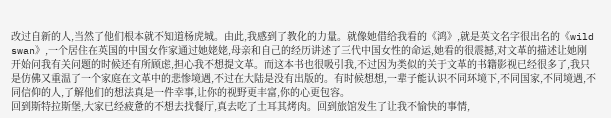改过自新的人,当然了他们根本就不知道杨虎城。由此,我感到了教化的力量。就像她借给我看的《鸿》,就是英文名字很出名的《wild swan》,一个居住在英国的中国女作家通过她姥姥,母亲和自己的经历讲述了三代中国女性的命运,她看的很震撼,对文革的描述让她刚开始问我有关问题的时候还有所顾虑,担心我不想提文革。而这本书也很吸引我,不过因为类似的关于文革的书籍影视已经很多了,我只是仿佛又重温了一个家庭在文革中的悲惨境遇,不过在大陆是没有出版的。有时候想想,一辈子能认识不同环境下,不同国家,不同境遇,不同信仰的人,了解他们的想法真是一件幸事,让你的视野更丰富,你的心更包容。
回到斯特拉斯堡,大家已经疲惫的不想去找餐厅,真去吃了土耳其烤肉。回到旅馆发生了让我不愉快的事情,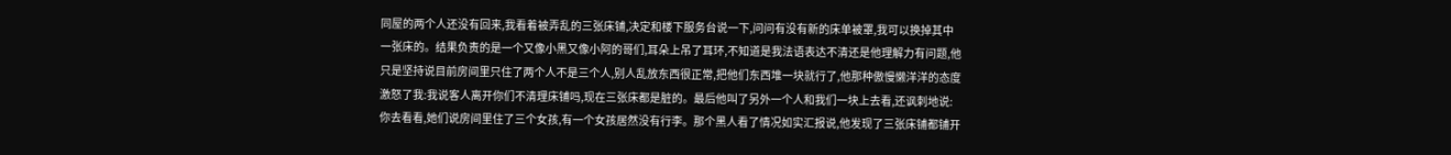同屋的两个人还没有回来,我看着被弄乱的三张床铺,决定和楼下服务台说一下,问问有没有新的床单被罩,我可以换掉其中一张床的。结果负责的是一个又像小黑又像小阿的哥们,耳朵上吊了耳环,不知道是我法语表达不清还是他理解力有问题,他只是坚持说目前房间里只住了两个人不是三个人,别人乱放东西很正常,把他们东西堆一块就行了,他那种傲慢懒洋洋的态度激怒了我:我说客人离开你们不清理床铺吗,现在三张床都是脏的。最后他叫了另外一个人和我们一块上去看,还讽刺地说:你去看看,她们说房间里住了三个女孩,有一个女孩居然没有行李。那个黑人看了情况如实汇报说,他发现了三张床铺都铺开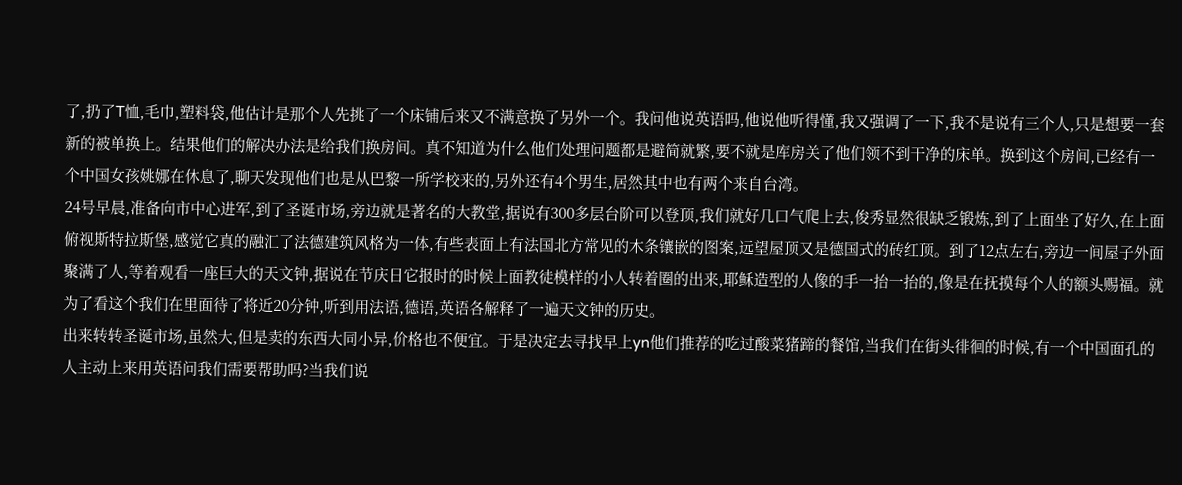了,扔了T恤,毛巾,塑料袋,他估计是那个人先挑了一个床铺后来又不满意换了另外一个。我问他说英语吗,他说他听得懂,我又强调了一下,我不是说有三个人,只是想要一套新的被单换上。结果他们的解决办法是给我们换房间。真不知道为什么他们处理问题都是避简就繁,要不就是库房关了他们领不到干净的床单。换到这个房间,已经有一个中国女孩姚娜在休息了,聊天发现他们也是从巴黎一所学校来的,另外还有4个男生,居然其中也有两个来自台湾。
24号早晨,准备向市中心进军,到了圣诞市场,旁边就是著名的大教堂,据说有300多层台阶可以登顶,我们就好几口气爬上去,俊秀显然很缺乏锻炼,到了上面坐了好久,在上面俯视斯特拉斯堡,感觉它真的融汇了法德建筑风格为一体,有些表面上有法国北方常见的木条镶嵌的图案,远望屋顶又是德国式的砖红顶。到了12点左右,旁边一间屋子外面聚满了人,等着观看一座巨大的天文钟,据说在节庆日它报时的时候上面教徒模样的小人转着圈的出来,耶稣造型的人像的手一抬一抬的,像是在抚摸每个人的额头赐福。就为了看这个我们在里面待了将近20分钟,听到用法语,德语,英语各解释了一遍天文钟的历史。
出来转转圣诞市场,虽然大,但是卖的东西大同小异,价格也不便宜。于是决定去寻找早上yn他们推荐的吃过酸菜猪蹄的餐馆,当我们在街头徘徊的时候,有一个中国面孔的人主动上来用英语问我们需要帮助吗?当我们说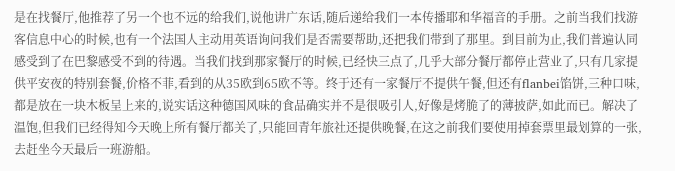是在找餐厅,他推荐了另一个也不远的给我们,说他讲广东话,随后递给我们一本传播耶和华福音的手册。之前当我们找游客信息中心的时候,也有一个法国人主动用英语询问我们是否需要帮助,还把我们带到了那里。到目前为止,我们普遍认同感受到了在巴黎感受不到的待遇。当我们找到那家餐厅的时候,已经快三点了,几乎大部分餐厅都停止营业了,只有几家提供平安夜的特别套餐,价格不菲,看到的从35欧到65欧不等。终于还有一家餐厅不提供午餐,但还有flanbei馅饼,三种口味,都是放在一块木板呈上来的,说实话这种德国风味的食品确实并不是很吸引人,好像是烤脆了的薄披萨,如此而已。解决了温饱,但我们已经得知今天晚上所有餐厅都关了,只能回青年旅社还提供晚餐,在这之前我们要使用掉套票里最划算的一张,去赶坐今天最后一班游船。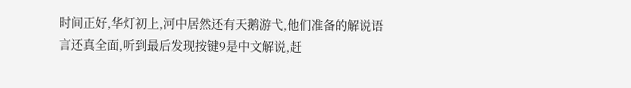时间正好,华灯初上,河中居然还有天鹅游弋,他们准备的解说语言还真全面,听到最后发现按键9是中文解说,赶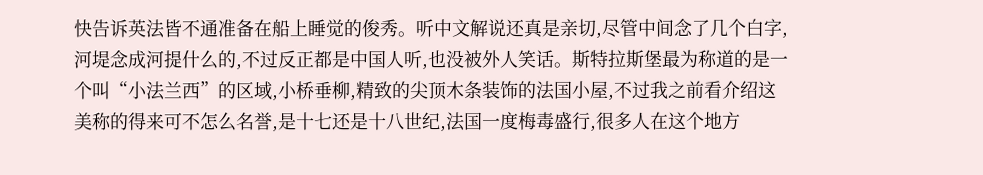快告诉英法皆不通准备在船上睡觉的俊秀。听中文解说还真是亲切,尽管中间念了几个白字,河堤念成河提什么的,不过反正都是中国人听,也没被外人笑话。斯特拉斯堡最为称道的是一个叫“小法兰西”的区域,小桥垂柳,精致的尖顶木条装饰的法国小屋,不过我之前看介绍这美称的得来可不怎么名誉,是十七还是十八世纪,法国一度梅毒盛行,很多人在这个地方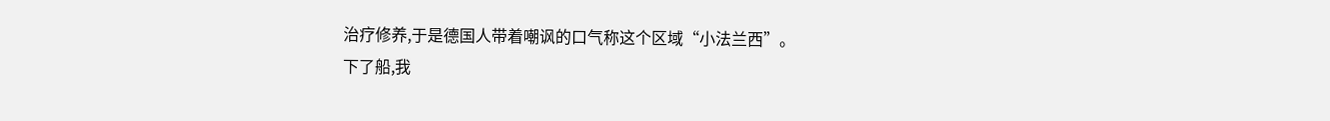治疗修养,于是德国人带着嘲讽的口气称这个区域“小法兰西”。
下了船,我